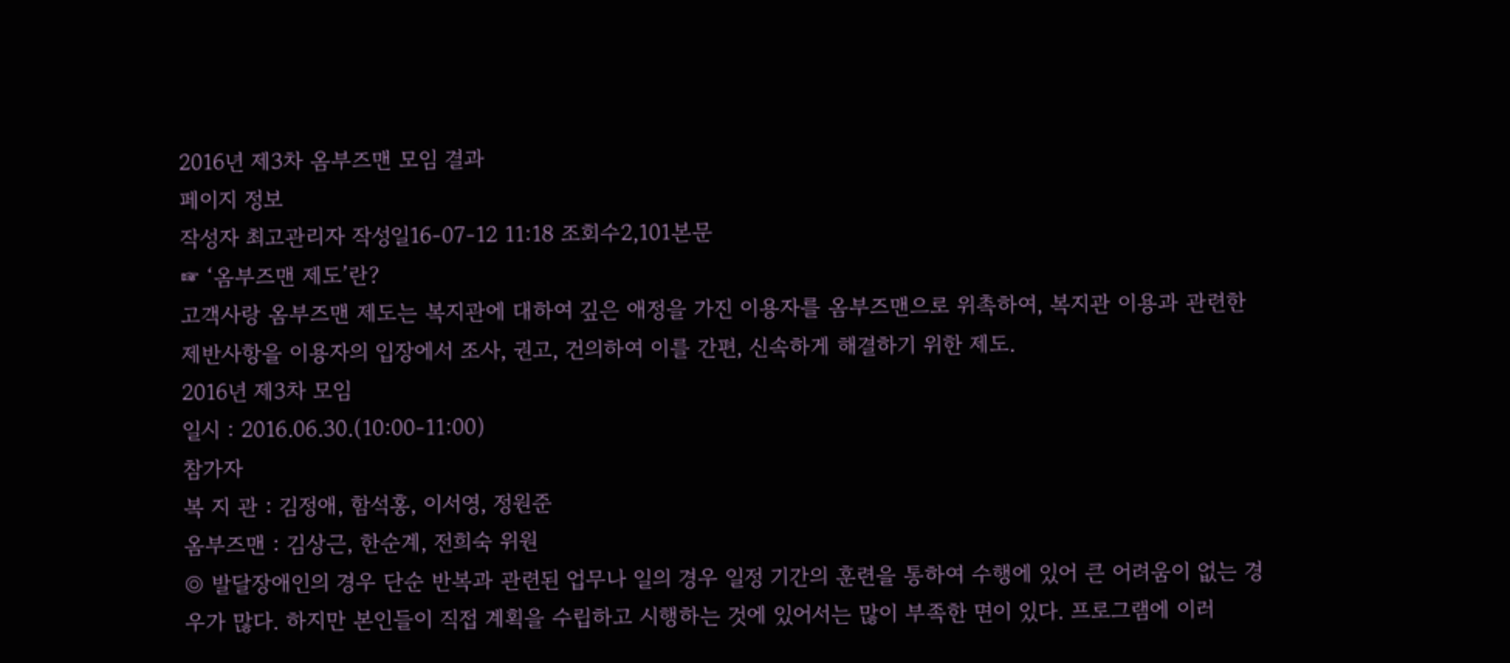2016년 제3차 옴부즈맨 모임 결과
페이지 정보
작성자 최고관리자 작성일16-07-12 11:18 조회수2,101본문
☞ ‘옴부즈맨 제도’란?
고객사랑 옴부즈맨 제도는 복지관에 대하여 깊은 애정을 가진 이용자를 옴부즈맨으로 위촉하여, 복지관 이용과 관련한 제반사항을 이용자의 입장에서 조사, 권고, 건의하여 이를 간편, 신속하게 해결하기 위한 제도.
2016년 제3차 모임
일시 : 2016.06.30.(10:00-11:00)
참가자
복 지 관 : 김정애, 함석홍, 이서영, 정원준
옴부즈맨 : 김상근, 한순계, 전희숙 위원
◎ 발달장애인의 경우 단순 반복과 관련된 업무나 일의 경우 일정 기간의 훈련을 통하여 수행에 있어 큰 어려움이 없는 경우가 많다. 하지만 본인들이 직접 계획을 수립하고 시행하는 것에 있어서는 많이 부족한 면이 있다. 프로그램에 이러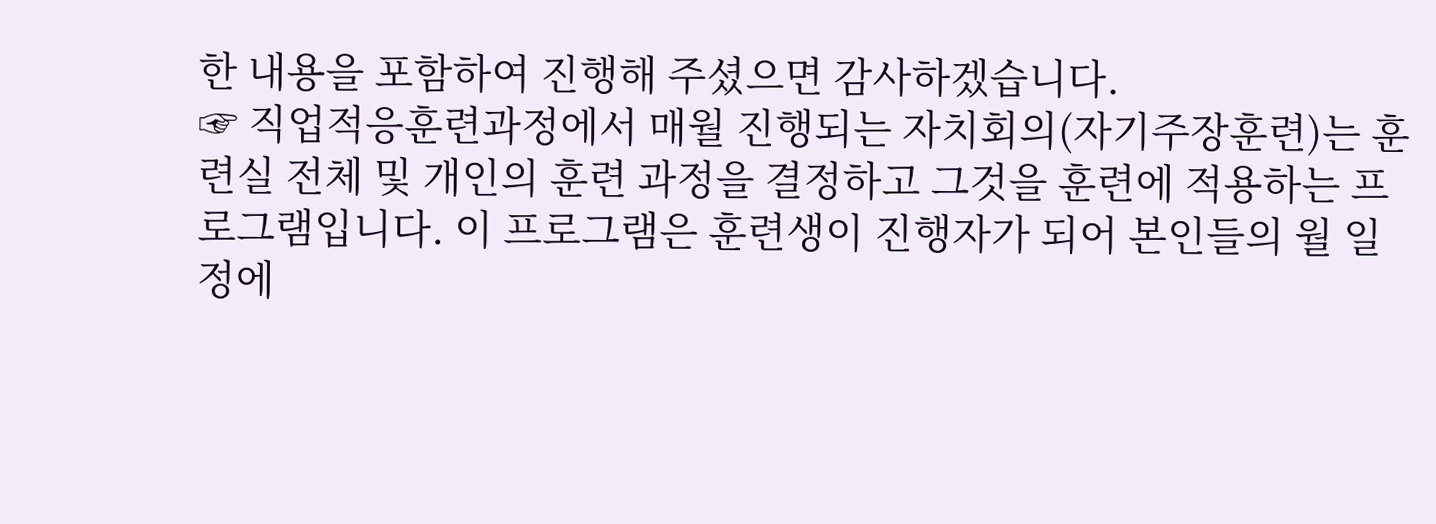한 내용을 포함하여 진행해 주셨으면 감사하겠습니다.
☞ 직업적응훈련과정에서 매월 진행되는 자치회의(자기주장훈련)는 훈련실 전체 및 개인의 훈련 과정을 결정하고 그것을 훈련에 적용하는 프로그램입니다. 이 프로그램은 훈련생이 진행자가 되어 본인들의 월 일정에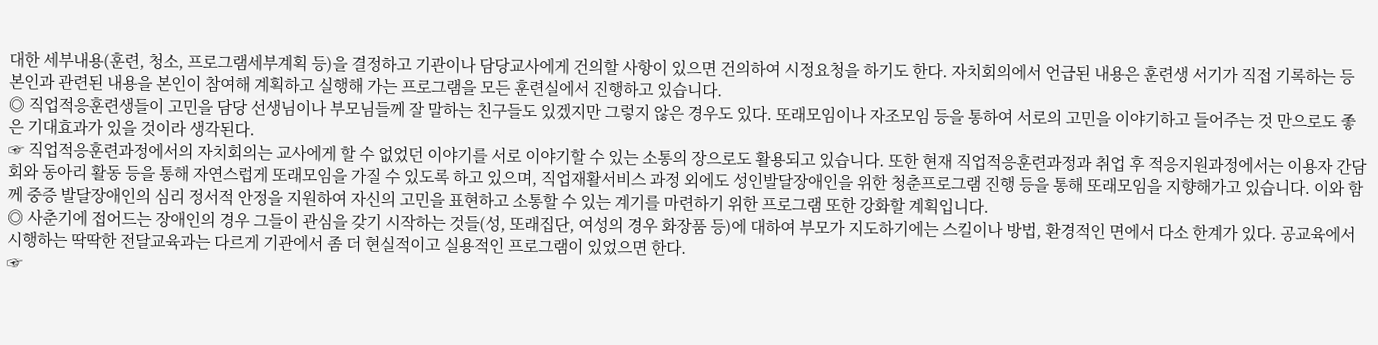대한 세부내용(훈련, 청소, 프로그램세부계획 등)을 결정하고 기관이나 담당교사에게 건의할 사항이 있으면 건의하여 시정요청을 하기도 한다. 자치회의에서 언급된 내용은 훈련생 서기가 직접 기록하는 등 본인과 관련된 내용을 본인이 참여해 계획하고 실행해 가는 프로그램을 모든 훈련실에서 진행하고 있습니다.
◎ 직업적응훈련생들이 고민을 담당 선생님이나 부모님들께 잘 말하는 친구들도 있겠지만 그렇지 않은 경우도 있다. 또래모임이나 자조모임 등을 통하여 서로의 고민을 이야기하고 들어주는 것 만으로도 좋은 기대효과가 있을 것이라 생각된다.
☞ 직업적응훈련과정에서의 자치회의는 교사에게 할 수 없었던 이야기를 서로 이야기할 수 있는 소통의 장으로도 활용되고 있습니다. 또한 현재 직업적응훈련과정과 취업 후 적응지원과정에서는 이용자 간담회와 동아리 활동 등을 통해 자연스럽게 또래모임을 가질 수 있도록 하고 있으며, 직업재활서비스 과정 외에도 성인발달장애인을 위한 청춘프로그램 진행 등을 통해 또래모임을 지향해가고 있습니다. 이와 함께 중증 발달장애인의 심리 정서적 안정을 지원하여 자신의 고민을 표현하고 소통할 수 있는 계기를 마련하기 위한 프로그램 또한 강화할 계획입니다.
◎ 사춘기에 접어드는 장애인의 경우 그들이 관심을 갖기 시작하는 것들(성, 또래집단, 여성의 경우 화장품 등)에 대하여 부모가 지도하기에는 스킬이나 방법, 환경적인 면에서 다소 한계가 있다. 공교육에서 시행하는 딱딱한 전달교육과는 다르게 기관에서 좀 더 현실적이고 실용적인 프로그램이 있었으면 한다.
☞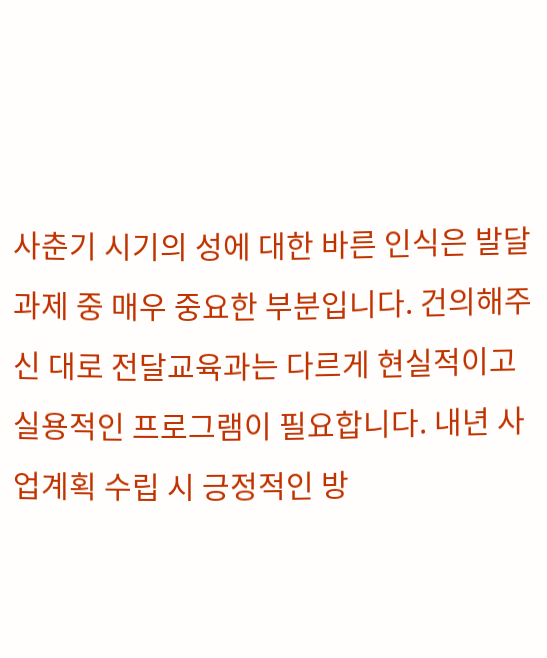사춘기 시기의 성에 대한 바른 인식은 발달 과제 중 매우 중요한 부분입니다. 건의해주신 대로 전달교육과는 다르게 현실적이고 실용적인 프로그램이 필요합니다. 내년 사업계획 수립 시 긍정적인 방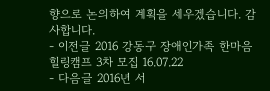향으로 논의하여 계획을 세우겠습니다. 감사합니다.
- 이전글 2016 강동구 장애인가족 한마음 힐링캠프 3차 모집 16.07.22
- 다음글 2016년 서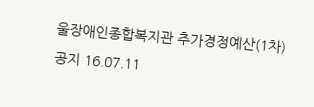울장애인종합복지관 추가경정예산(1차) 공지 16.07.11